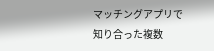マッチングアプリで知り合った複数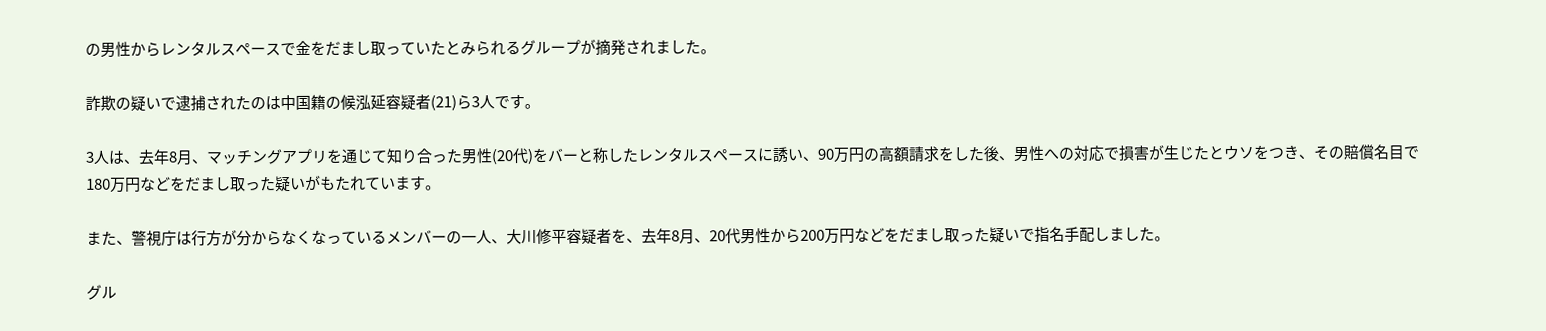の男性からレンタルスペースで金をだまし取っていたとみられるグループが摘発されました。

詐欺の疑いで逮捕されたのは中国籍の候泓延容疑者(21)ら3人です。

3人は、去年8月、マッチングアプリを通じて知り合った男性(20代)をバーと称したレンタルスペースに誘い、90万円の高額請求をした後、男性への対応で損害が生じたとウソをつき、その賠償名目で180万円などをだまし取った疑いがもたれています。

また、警視庁は行方が分からなくなっているメンバーの一人、大川修平容疑者を、去年8月、20代男性から200万円などをだまし取った疑いで指名手配しました。

グル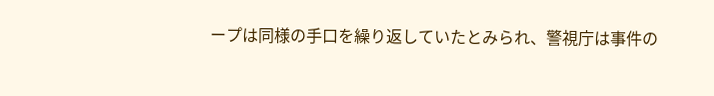ープは同様の手口を繰り返していたとみられ、警視庁は事件の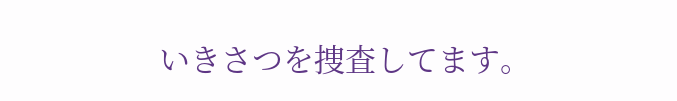いきさつを捜査してます。